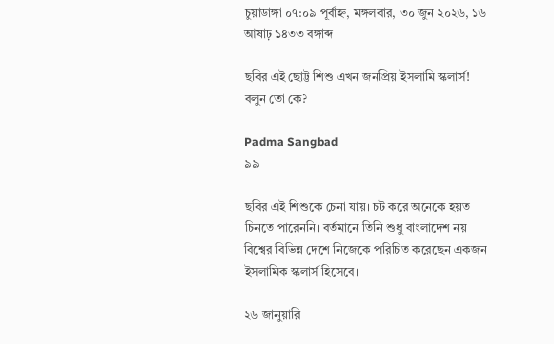চুয়াডাঙ্গা ০৭:০৯ পূর্বাহ্ন, মঙ্গলবার, ৩০ জুন ২০২৬, ১৬ আষাঢ় ১৪৩৩ বঙ্গাব্দ

ছবির এই ছোট্ট শিশু এখন জনপ্রিয় ইসলামি স্কলার্স! বলুন তো কে?

Padma Sangbad
৯৯

ছবির এই শিশুকে চেনা যায়। চট করে অনেকে হয়ত চিনতে পারেননি। বর্তমানে তিনি শুধু বাংলাদেশ নয় বিশ্বের বিভিন্ন দেশে নিজেকে পরিচিত করেছেন একজন ইসলামিক স্কলার্স হিসেবে।

২৬ জানুয়ারি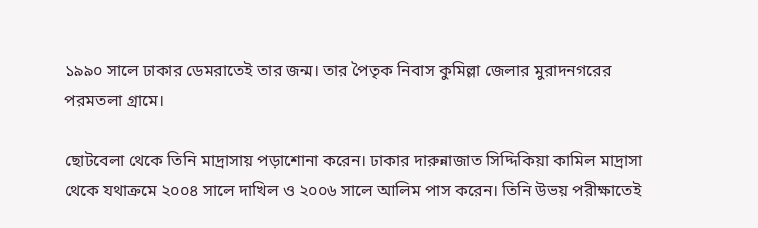১৯৯০ সালে ঢাকার ডেমরাতেই তার জন্ম। তার পৈতৃক নিবাস কুমিল্লা জেলার মুরাদনগরের পরমতলা গ্রামে।

ছোটবেলা থেকে তিনি মাদ্রাসায় পড়াশোনা করেন। ঢাকার দারুন্নাজাত সিদ্দিকিয়া কামিল মাদ্রাসা থেকে যথাক্রমে ২০০৪ সালে দাখিল ও ২০০৬ সালে আলিম পাস করেন। তিনি উভয় পরীক্ষাতেই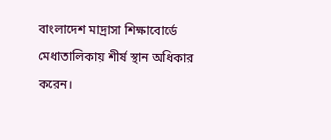বাংলাদেশ মাদ্রাসা শিক্ষাবোর্ডে মেধাতালিকায় শীর্ষ স্থান অধিকার করেন।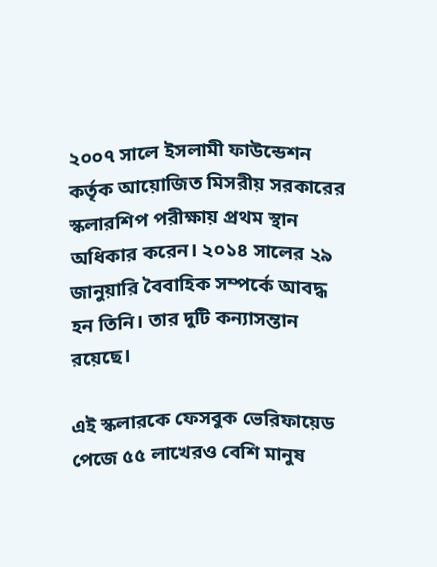২০০৭ সালে ইসলামী ফাউন্ডেশন কর্তৃক আয়োজিত মিসরীয় সরকারের স্কলারশিপ পরীক্ষায় প্রথম স্থান অধিকার করেন। ২০১৪ সালের ২৯ জানুয়ারি বৈবাহিক সম্পর্কে আবদ্ধ হন তিনি। তার দুটি কন্যাসন্তান রয়েছে।

এই স্কলারকে ফেসবুক ভেরিফায়েড পেজে ৫৫ লাখেরও বেশি মানুষ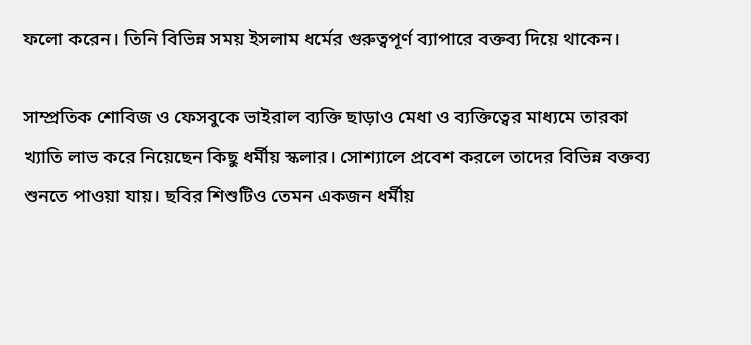ফলো করেন। তিনি বিভিন্ন সময় ইসলাম ধর্মের গুরুত্বপূর্ণ ব্যাপারে বক্তব্য দিয়ে থাকেন।

সাম্প্রতিক শোবিজ ও ফেসবুকে ভাইরাল ব্যক্তি ছাড়াও মেধা ও ব্যক্তিত্বের মাধ্যমে তারকা খ্যাতি লাভ করে নিয়েছেন কিছু ধর্মীয় স্কলার। সোশ্যালে প্রবেশ করলে তাদের বিভিন্ন বক্তব্য শুনতে পাওয়া যায়। ছবির শিশুটিও তেমন একজন ধর্মীয়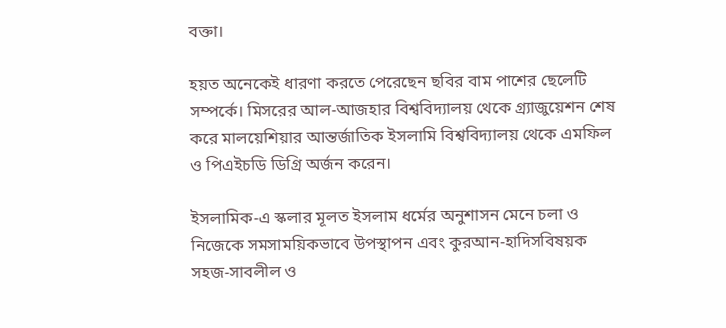বক্তা।

হয়ত অনেকেই ধারণা করতে পেরেছেন ছবির বাম পাশের ছেলেটি সম্পর্কে। মিসরের আল-আজহার বিশ্ববিদ্যালয় থেকে গ্র্যাজুয়েশন শেষ করে মালয়েশিয়ার আন্তর্জাতিক ইসলামি বিশ্ববিদ্যালয় থেকে এমফিল ও পিএইচডি ডিগ্রি অর্জন করেন।

ইসলামিক-এ স্কলার মূলত ইসলাম ধর্মের অনুশাসন মেনে চলা ও নিজেকে সমসাময়িকভাবে উপস্থাপন এবং কুরআন-হাদিসবিষয়ক সহজ-সাবলীল ও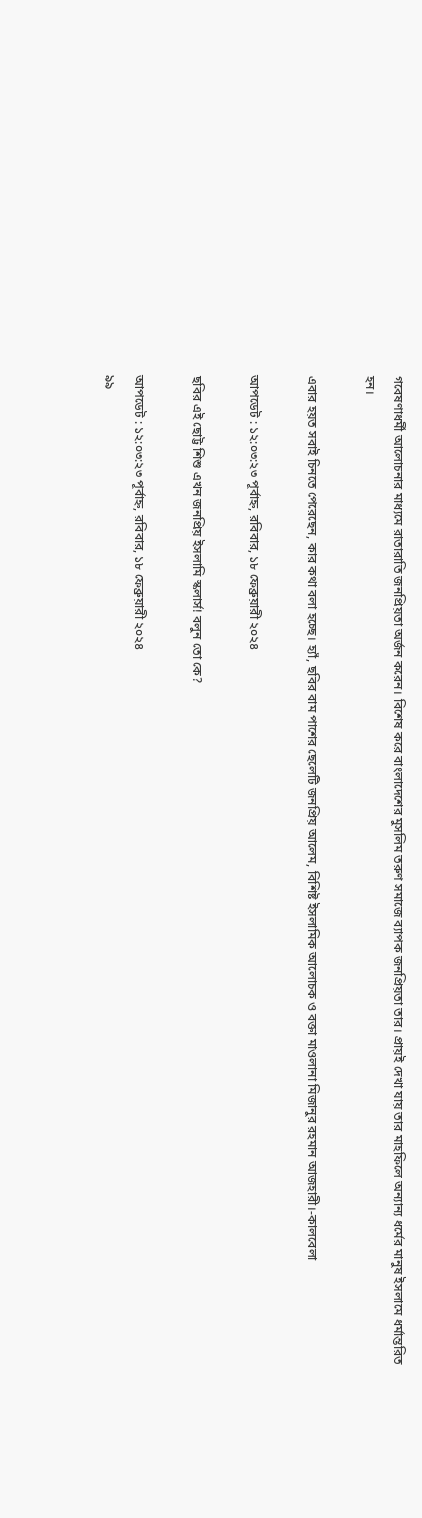গবেষণাধর্মী আলোচনার মাধ্যমে রাতারাতি জনপ্রিয়তা অর্জন করেন। বিশেষ করে বাংলাদেশের মুসলিম তরুণ সমাজে ব্যাপক জনপ্রিয়তা তার। প্রায়ই দেখা যায় তার মাহফিলে অন্যান্য ধর্মের মানুষ ইসলামে ধর্মান্তরিত হন।

এবার হয়ত সবাই চিনতে পেরেছেন, কার কথা বলা হচ্ছে। হ্যাঁ, ছবির বাম পাশের ছেলেটি জনপ্রিয় আলেম, বিশিষ্ট ইসলামিক আলোচক ও বক্তা মাওলানা মিজানুর রহমান আজহারী।-কালবেলা

আপডেট : ১২:০৩:২৩ পূর্বাহ্ন, রবিবার, ১৮ ফেব্রুয়ারী ২০২৪

ছবির এই ছোট্ট শিশু এখন জনপ্রিয় ইসলামি স্কলার্স! বলুন তো কে?

আপডেট : ১২:০৩:২৩ পূর্বাহ্ন, রবিবার, ১৮ ফেব্রুয়ারী ২০২৪
৯৯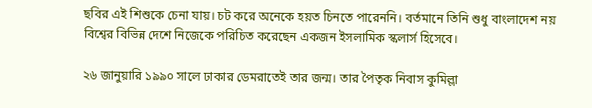ছবির এই শিশুকে চেনা যায়। চট করে অনেকে হয়ত চিনতে পারেননি। বর্তমানে তিনি শুধু বাংলাদেশ নয় বিশ্বের বিভিন্ন দেশে নিজেকে পরিচিত করেছেন একজন ইসলামিক স্কলার্স হিসেবে।

২৬ জানুয়ারি ১৯৯০ সালে ঢাকার ডেমরাতেই তার জন্ম। তার পৈতৃক নিবাস কুমিল্লা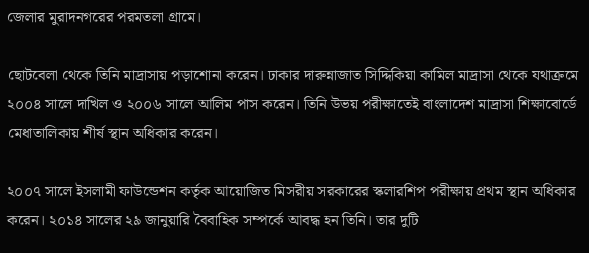জেলার মুরাদনগরের পরমতলা গ্রামে।

ছোটবেলা থেকে তিনি মাদ্রাসায় পড়াশোনা করেন। ঢাকার দারুন্নাজাত সিদ্দিকিয়া কামিল মাদ্রাসা থেকে যথাক্রমে ২০০৪ সালে দাখিল ও ২০০৬ সালে আলিম পাস করেন। তিনি উভয় পরীক্ষাতেই বাংলাদেশ মাদ্রাসা শিক্ষাবোর্ডে মেধাতালিকায় শীর্ষ স্থান অধিকার করেন।

২০০৭ সালে ইসলামী ফাউন্ডেশন কর্তৃক আয়োজিত মিসরীয় সরকারের স্কলারশিপ পরীক্ষায় প্রথম স্থান অধিকার করেন। ২০১৪ সালের ২৯ জানুয়ারি বৈবাহিক সম্পর্কে আবদ্ধ হন তিনি। তার দুটি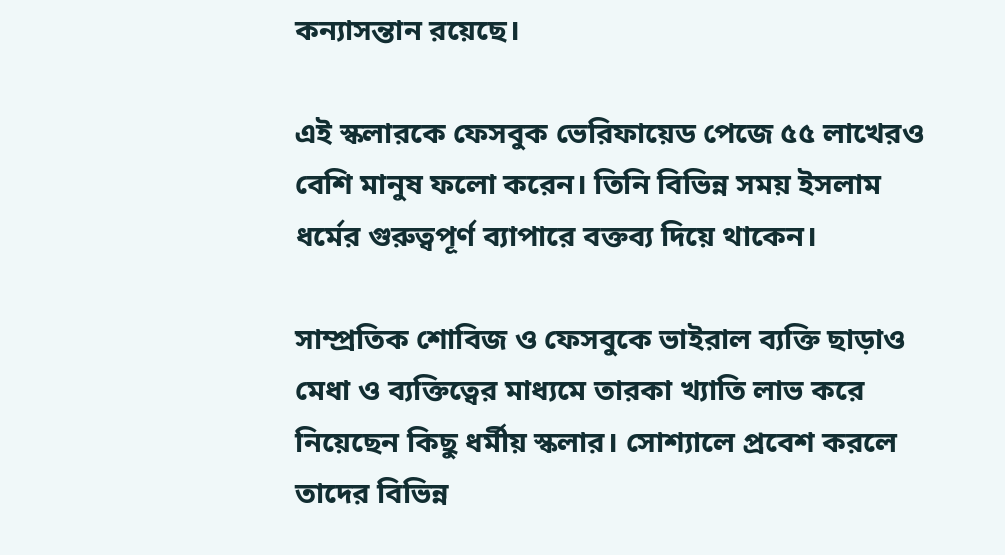কন্যাসন্তান রয়েছে।

এই স্কলারকে ফেসবুক ভেরিফায়েড পেজে ৫৫ লাখেরও বেশি মানুষ ফলো করেন। তিনি বিভিন্ন সময় ইসলাম ধর্মের গুরুত্বপূর্ণ ব্যাপারে বক্তব্য দিয়ে থাকেন।

সাম্প্রতিক শোবিজ ও ফেসবুকে ভাইরাল ব্যক্তি ছাড়াও মেধা ও ব্যক্তিত্বের মাধ্যমে তারকা খ্যাতি লাভ করে নিয়েছেন কিছু ধর্মীয় স্কলার। সোশ্যালে প্রবেশ করলে তাদের বিভিন্ন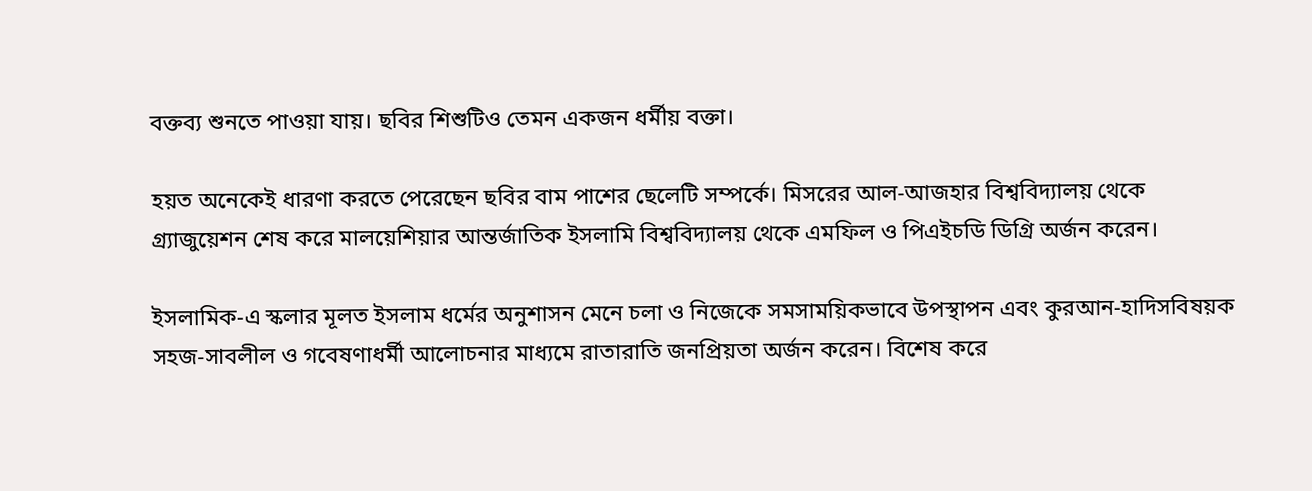বক্তব্য শুনতে পাওয়া যায়। ছবির শিশুটিও তেমন একজন ধর্মীয় বক্তা।

হয়ত অনেকেই ধারণা করতে পেরেছেন ছবির বাম পাশের ছেলেটি সম্পর্কে। মিসরের আল-আজহার বিশ্ববিদ্যালয় থেকে গ্র্যাজুয়েশন শেষ করে মালয়েশিয়ার আন্তর্জাতিক ইসলামি বিশ্ববিদ্যালয় থেকে এমফিল ও পিএইচডি ডিগ্রি অর্জন করেন।

ইসলামিক-এ স্কলার মূলত ইসলাম ধর্মের অনুশাসন মেনে চলা ও নিজেকে সমসাময়িকভাবে উপস্থাপন এবং কুরআন-হাদিসবিষয়ক সহজ-সাবলীল ও গবেষণাধর্মী আলোচনার মাধ্যমে রাতারাতি জনপ্রিয়তা অর্জন করেন। বিশেষ করে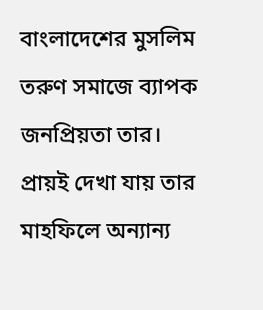বাংলাদেশের মুসলিম তরুণ সমাজে ব্যাপক জনপ্রিয়তা তার। প্রায়ই দেখা যায় তার মাহফিলে অন্যান্য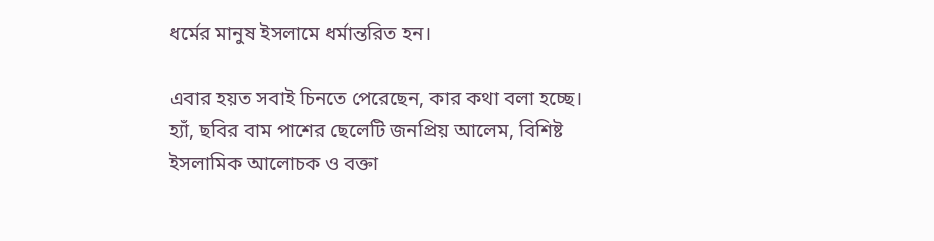ধর্মের মানুষ ইসলামে ধর্মান্তরিত হন।

এবার হয়ত সবাই চিনতে পেরেছেন, কার কথা বলা হচ্ছে। হ্যাঁ, ছবির বাম পাশের ছেলেটি জনপ্রিয় আলেম, বিশিষ্ট ইসলামিক আলোচক ও বক্তা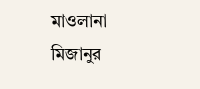মাওলানা মিজানুর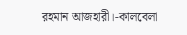রহমান আজহারী।-কালবেলা